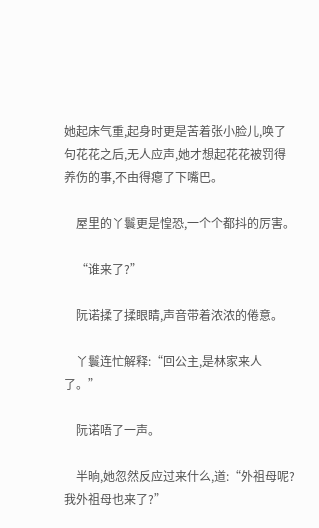她起床气重,起身时更是苦着张小脸儿,唤了句花花之后,无人应声,她才想起花花被罚得养伤的事,不由得瘪了下嘴巴。

    屋里的丫鬟更是惶恐,一个个都抖的厉害。

    “谁来了?”

    阮诺揉了揉眼睛,声音带着浓浓的倦意。

    丫鬟连忙解释:“回公主,是林家来人了。”

    阮诺唔了一声。

    半晌,她忽然反应过来什么,道:“外祖母呢?我外祖母也来了?”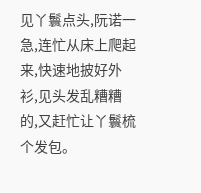见丫鬟点头,阮诺一急,连忙从床上爬起来,快速地披好外衫,见头发乱糟糟的,又赶忙让丫鬟梳个发包。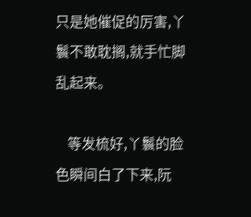只是她催促的厉害,丫鬟不敢耽搁,就手忙脚乱起来。

    等发梳好,丫鬟的脸色瞬间白了下来,阮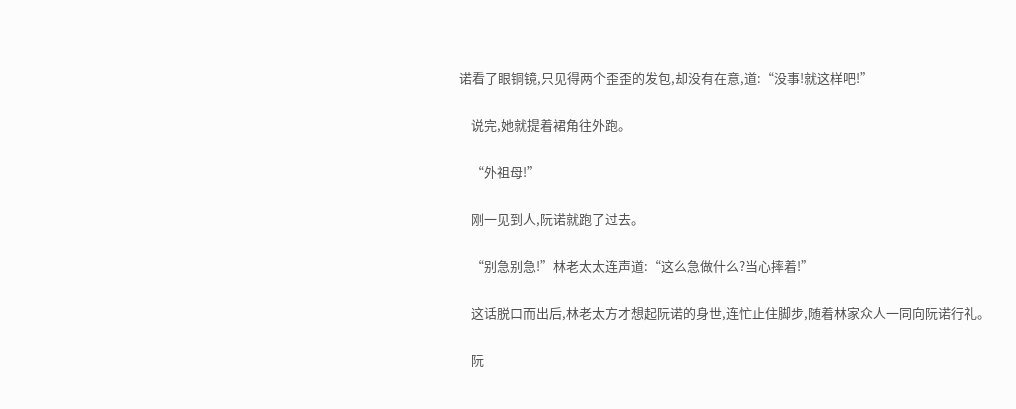诺看了眼铜镜,只见得两个歪歪的发包,却没有在意,道:“没事!就这样吧!”

    说完,她就提着裙角往外跑。

    “外祖母!”

    刚一见到人,阮诺就跑了过去。

    “别急别急!”林老太太连声道:“这么急做什么?当心摔着!”

    这话脱口而出后,林老太方才想起阮诺的身世,连忙止住脚步,随着林家众人一同向阮诺行礼。

    阮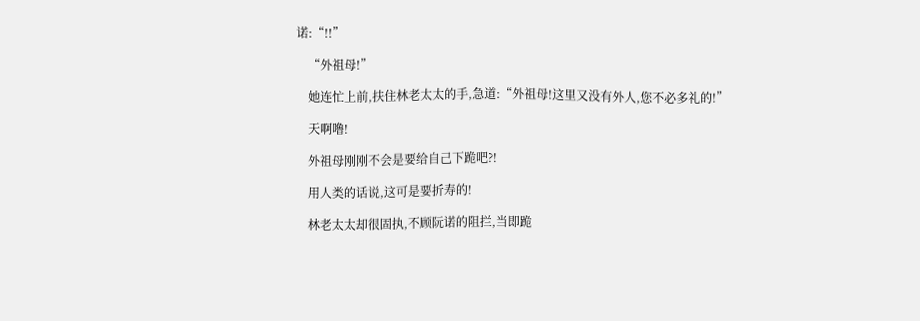诺:“!!”

    “外祖母!”

    她连忙上前,扶住林老太太的手,急道:“外祖母!这里又没有外人,您不必多礼的!”

    天啊噜!

    外祖母刚刚不会是要给自己下跪吧?!

    用人类的话说,这可是要折寿的!

    林老太太却很固执,不顾阮诺的阻拦,当即跪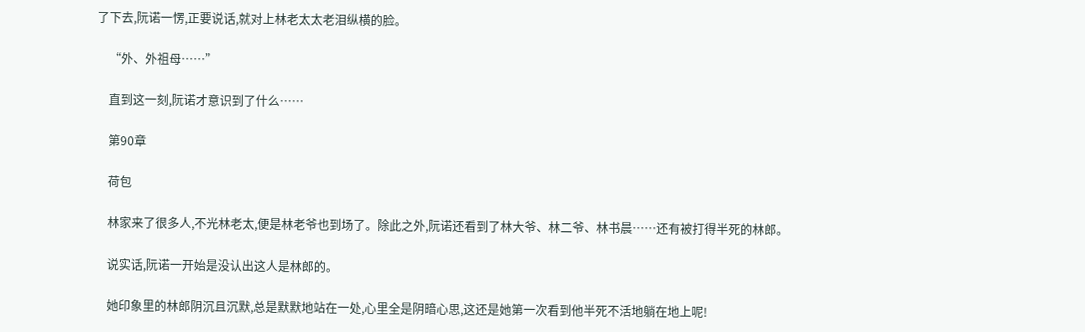了下去,阮诺一愣,正要说话,就对上林老太太老泪纵横的脸。

    “外、外祖母……”

    直到这一刻,阮诺才意识到了什么……

    第90章

    荷包

    林家来了很多人,不光林老太,便是林老爷也到场了。除此之外,阮诺还看到了林大爷、林二爷、林书晨……还有被打得半死的林郎。

    说实话,阮诺一开始是没认出这人是林郎的。

    她印象里的林郎阴沉且沉默,总是默默地站在一处,心里全是阴暗心思,这还是她第一次看到他半死不活地躺在地上呢!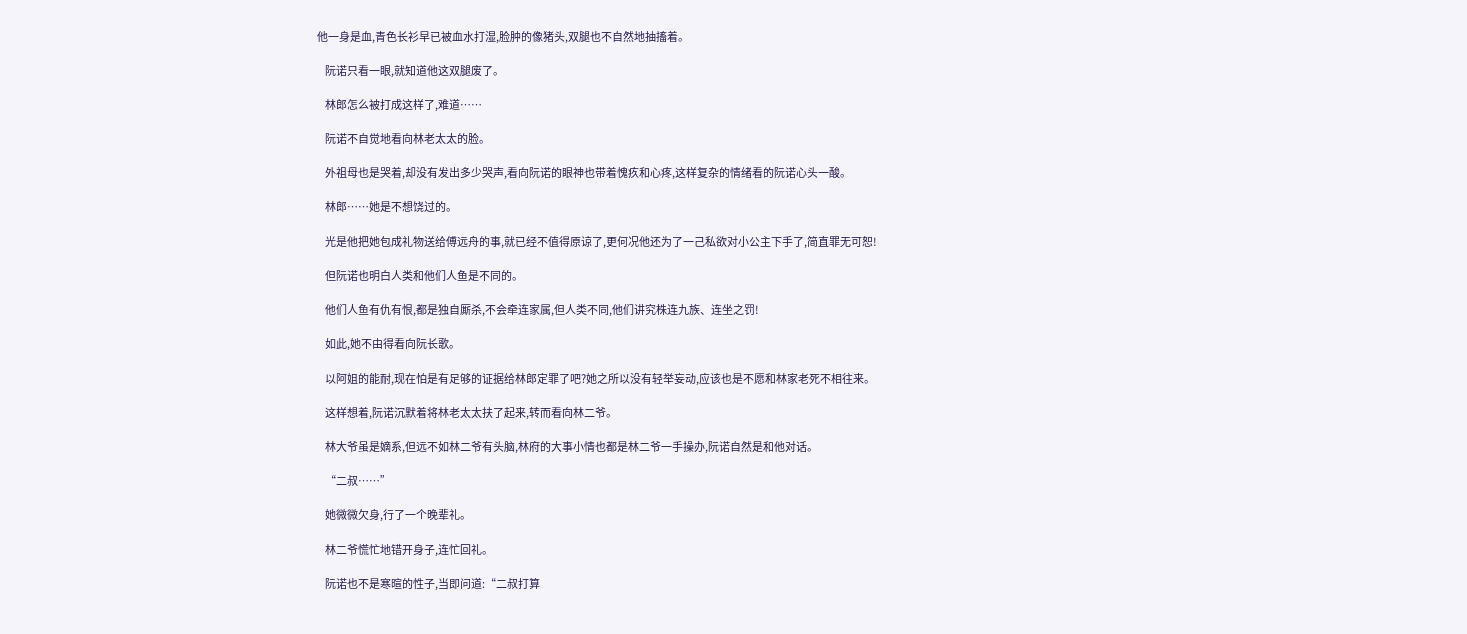他一身是血,青色长衫早已被血水打湿,脸肿的像猪头,双腿也不自然地抽搐着。

    阮诺只看一眼,就知道他这双腿废了。

    林郎怎么被打成这样了,难道……

    阮诺不自觉地看向林老太太的脸。

    外祖母也是哭着,却没有发出多少哭声,看向阮诺的眼神也带着愧疚和心疼,这样复杂的情绪看的阮诺心头一酸。

    林郎……她是不想饶过的。

    光是他把她包成礼物送给傅远舟的事,就已经不值得原谅了,更何况他还为了一己私欲对小公主下手了,简直罪无可恕!

    但阮诺也明白人类和他们人鱼是不同的。

    他们人鱼有仇有恨,都是独自厮杀,不会牵连家属,但人类不同,他们讲究株连九族、连坐之罚!

    如此,她不由得看向阮长歌。

    以阿姐的能耐,现在怕是有足够的证据给林郎定罪了吧?她之所以没有轻举妄动,应该也是不愿和林家老死不相往来。

    这样想着,阮诺沉默着将林老太太扶了起来,转而看向林二爷。

    林大爷虽是嫡系,但远不如林二爷有头脑,林府的大事小情也都是林二爷一手操办,阮诺自然是和他对话。

    “二叔……”

    她微微欠身,行了一个晚辈礼。

    林二爷慌忙地错开身子,连忙回礼。

    阮诺也不是寒暄的性子,当即问道:“二叔打算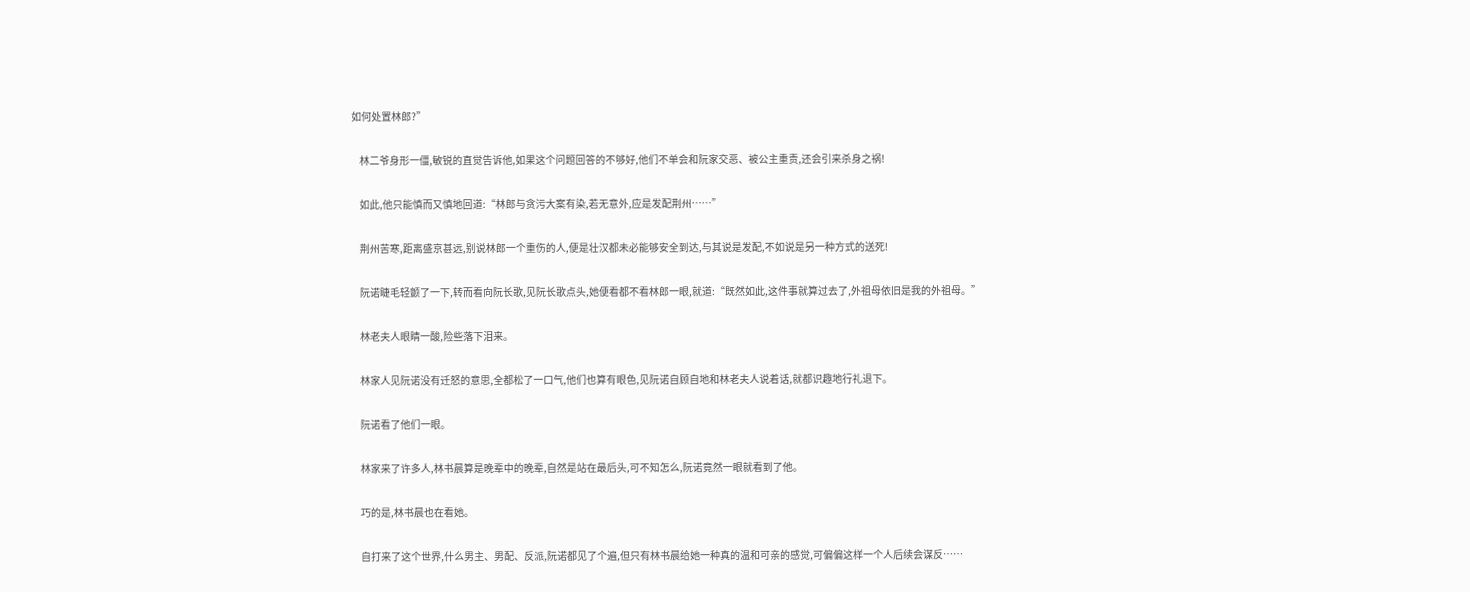如何处置林郎?”

    林二爷身形一僵,敏锐的直觉告诉他,如果这个问题回答的不够好,他们不单会和阮家交恶、被公主重责,还会引来杀身之祸!

    如此,他只能慎而又慎地回道:“林郎与贪污大案有染,若无意外,应是发配荆州……”

    荆州苦寒,距离盛京甚远,别说林郎一个重伤的人,便是壮汉都未必能够安全到达,与其说是发配,不如说是另一种方式的送死!

    阮诺睫毛轻颤了一下,转而看向阮长歌,见阮长歌点头,她便看都不看林郎一眼,就道:“既然如此,这件事就算过去了,外祖母依旧是我的外祖母。”

    林老夫人眼睛一酸,险些落下泪来。

    林家人见阮诺没有迁怒的意思,全都松了一口气,他们也算有眼色,见阮诺自顾自地和林老夫人说着话,就都识趣地行礼退下。

    阮诺看了他们一眼。

    林家来了许多人,林书晨算是晚辈中的晚辈,自然是站在最后头,可不知怎么,阮诺竟然一眼就看到了他。

    巧的是,林书晨也在看她。

    自打来了这个世界,什么男主、男配、反派,阮诺都见了个遍,但只有林书晨给她一种真的温和可亲的感觉,可偏偏这样一个人后续会谋反……